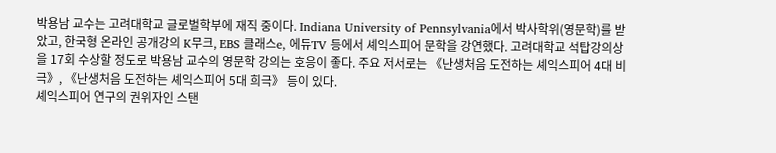박용남 교수는 고려대학교 글로벌학부에 재직 중이다. Indiana University of Pennsylvania에서 박사학위(영문학)를 받았고, 한국형 온라인 공개강의 K무크, EBS 클래스e, 에듀TV 등에서 셰익스피어 문학을 강연했다. 고려대학교 석탑강의상을 17회 수상할 정도로 박용남 교수의 영문학 강의는 호응이 좋다. 주요 저서로는 《난생처음 도전하는 셰익스피어 4대 비극》, 《난생처음 도전하는 셰익스피어 5대 희극》 등이 있다.
셰익스피어 연구의 권위자인 스탠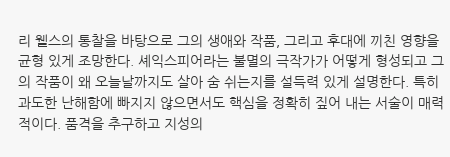리 웰스의 통찰을 바탕으로 그의 생애와 작품, 그리고 후대에 끼친 영향을 균형 있게 조망한다. 셰익스피어라는 불멸의 극작가가 어떻게 형성되고 그의 작품이 왜 오늘날까지도 살아 숨 쉬는지를 설득력 있게 설명한다. 특히 과도한 난해함에 빠지지 않으면서도 핵심을 정확히 짚어 내는 서술이 매력적이다. 품격을 추구하고 지성의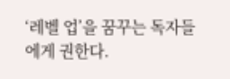‘레벨 업’을 꿈꾸는 독자들에게 권한다.